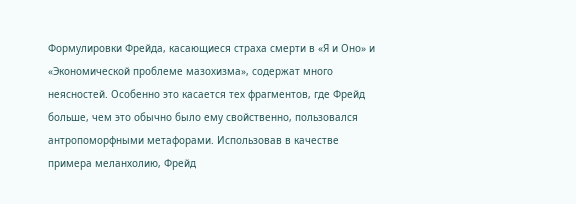Формулировки Фрейда, касающиеся страха смерти в «Я и Оно» и «Экономической проблеме мазохизма», содержат много неясностей. Особенно это касается тех фрагментов, где Фрейд больше, чем это обычно было ему свойственно, пользовался антропоморфными метафорами. Использовав в качестве примера меланхолию, Фрейд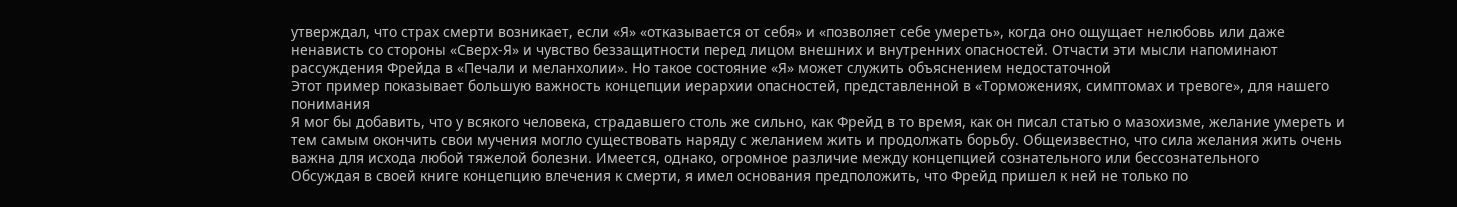утверждал, что страх смерти возникает, если «Я» «отказывается от себя» и «позволяет себе умереть», когда оно ощущает нелюбовь или даже ненависть со стороны «Сверх-Я» и чувство беззащитности перед лицом внешних и внутренних опасностей. Отчасти эти мысли напоминают рассуждения Фрейда в «Печали и меланхолии». Но такое состояние «Я» может служить объяснением недостаточной
Этот пример показывает большую важность концепции иерархии опасностей, представленной в «Торможениях, симптомах и тревоге», для нашего понимания
Я мог бы добавить, что у всякого человека, страдавшего столь же сильно, как Фрейд в то время, как он писал статью о мазохизме, желание умереть и тем самым окончить свои мучения могло существовать наряду с желанием жить и продолжать борьбу. Общеизвестно, что сила желания жить очень важна для исхода любой тяжелой болезни. Имеется, однако, огромное различие между концепцией сознательного или бессознательного
Обсуждая в своей книге концепцию влечения к смерти, я имел основания предположить, что Фрейд пришел к ней не только по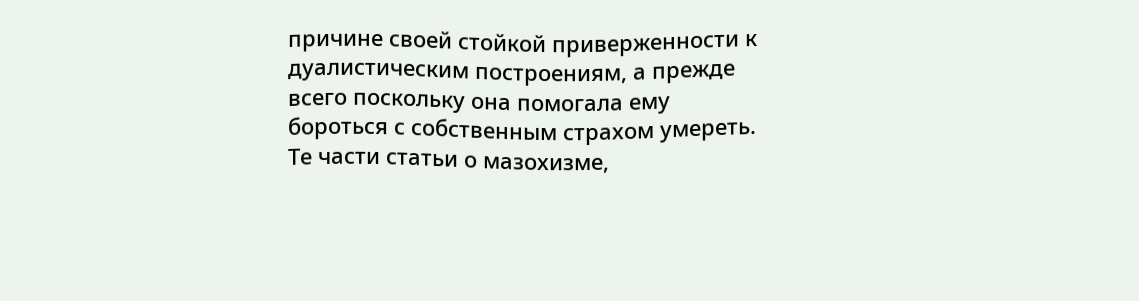причине своей стойкой приверженности к дуалистическим построениям, а прежде всего поскольку она помогала ему бороться с собственным страхом умереть.
Те части статьи о мазохизме,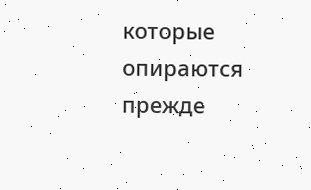которые опираются прежде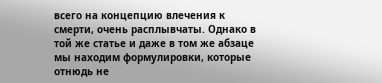всего на концепцию влечения к смерти, очень расплывчаты. Однако в той же статье и даже в том же абзаце мы находим формулировки, которые отнюдь не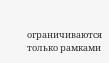ограничиваются только рамками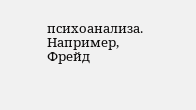психоанализа. Например, Фрейд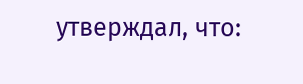утверждал, что: